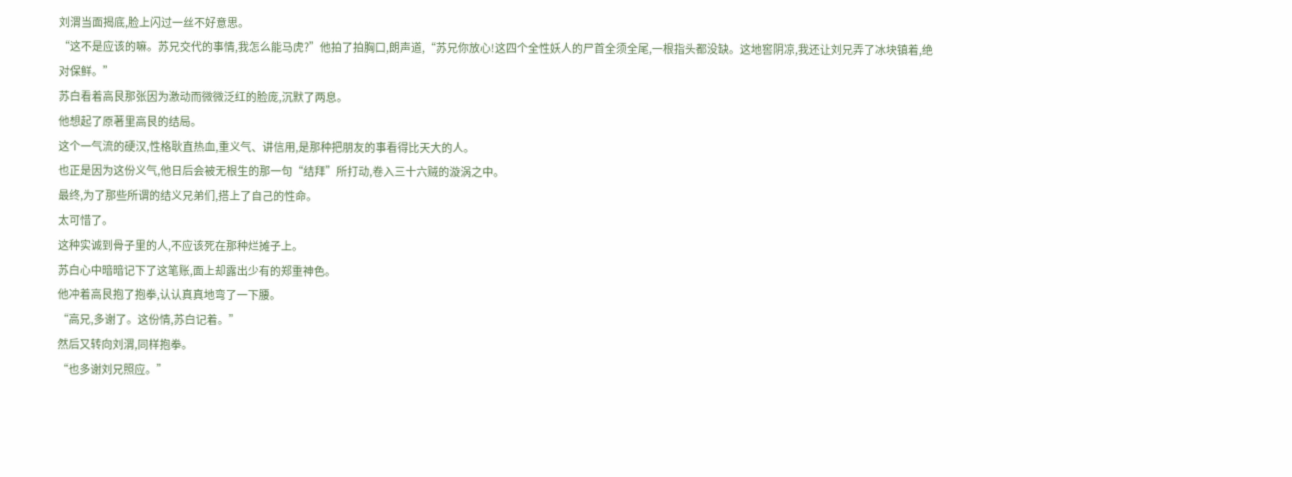刘渭当面揭底,脸上闪过一丝不好意思。
“这不是应该的嘛。苏兄交代的事情,我怎么能马虎?”他拍了拍胸口,朗声道,“苏兄你放心!这四个全性妖人的尸首全须全尾,一根指头都没缺。这地窖阴凉,我还让刘兄弄了冰块镇着,绝对保鲜。”
苏白看着高艮那张因为激动而微微泛红的脸庞,沉默了两息。
他想起了原著里高艮的结局。
这个一气流的硬汉,性格耿直热血,重义气、讲信用,是那种把朋友的事看得比天大的人。
也正是因为这份义气,他日后会被无根生的那一句“结拜”所打动,卷入三十六贼的漩涡之中。
最终,为了那些所谓的结义兄弟们,搭上了自己的性命。
太可惜了。
这种实诚到骨子里的人,不应该死在那种烂摊子上。
苏白心中暗暗记下了这笔账,面上却露出少有的郑重神色。
他冲着高艮抱了抱拳,认认真真地弯了一下腰。
“高兄,多谢了。这份情,苏白记着。”
然后又转向刘渭,同样抱拳。
“也多谢刘兄照应。”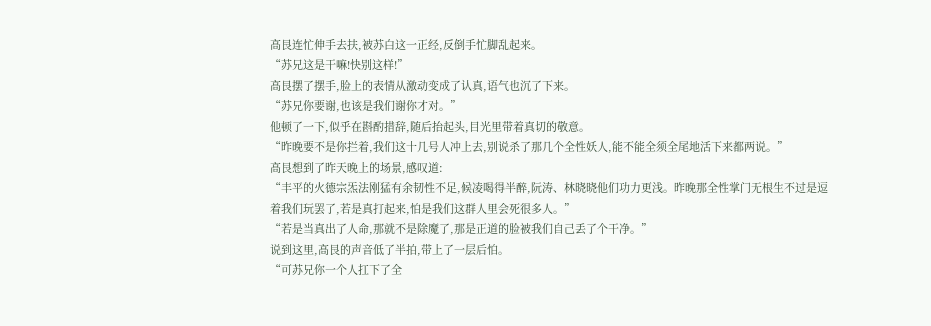高艮连忙伸手去扶,被苏白这一正经,反倒手忙脚乱起来。
“苏兄这是干嘛!快别这样!”
高艮摆了摆手,脸上的表情从激动变成了认真,语气也沉了下来。
“苏兄你要谢,也该是我们谢你才对。”
他顿了一下,似乎在斟酌措辞,随后抬起头,目光里带着真切的敬意。
“昨晚要不是你拦着,我们这十几号人冲上去,别说杀了那几个全性妖人,能不能全须全尾地活下来都两说。”
高艮想到了昨天晚上的场景,感叹道:
“丰平的火德宗炁法刚猛有余韧性不足,候凌喝得半醉,阮涛、林晓晓他们功力更浅。昨晚那全性掌门无根生不过是逗着我们玩罢了,若是真打起来,怕是我们这群人里会死很多人。”
“若是当真出了人命,那就不是除魔了,那是正道的脸被我们自己丢了个干净。”
说到这里,高艮的声音低了半拍,带上了一层后怕。
“可苏兄你一个人扛下了全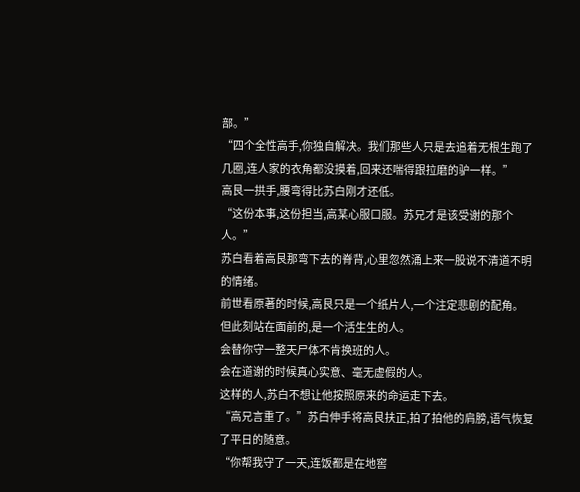部。”
“四个全性高手,你独自解决。我们那些人只是去追着无根生跑了几圈,连人家的衣角都没摸着,回来还喘得跟拉磨的驴一样。”
高艮一拱手,腰弯得比苏白刚才还低。
“这份本事,这份担当,高某心服口服。苏兄才是该受谢的那个人。”
苏白看着高艮那弯下去的脊背,心里忽然涌上来一股说不清道不明的情绪。
前世看原著的时候,高艮只是一个纸片人,一个注定悲剧的配角。
但此刻站在面前的,是一个活生生的人。
会替你守一整天尸体不肯换班的人。
会在道谢的时候真心实意、毫无虚假的人。
这样的人,苏白不想让他按照原来的命运走下去。
“高兄言重了。”苏白伸手将高艮扶正,拍了拍他的肩膀,语气恢复了平日的随意。
“你帮我守了一天,连饭都是在地窖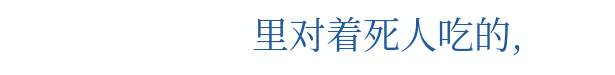里对着死人吃的,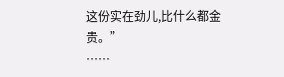这份实在劲儿,比什么都金贵。”
……